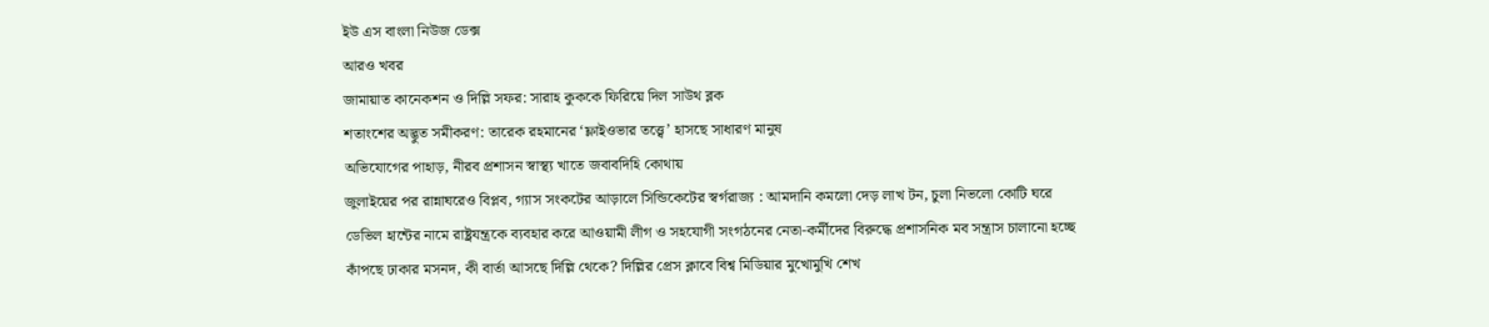ইউ এস বাংলা নিউজ ডেক্স
আরও খবর
জামায়াত কানেকশন ও দিল্লি সফর: সারাহ কুককে ফিরিয়ে দিল সাউথ ব্লক
শতাংশের অদ্ভুত সমীকরণ: তারেক রহমানের ‘ফ্লাইওভার তত্ত্বে’ হাসছে সাধারণ মানুষ
অভিযোগের পাহাড়, নীরব প্রশাসন স্বাস্থ্য খাতে জবাবদিহি কোথায়
জুলাইয়ের পর রান্নাঘরেও বিপ্লব, গ্যাস সংকটের আড়ালে সিন্ডিকেটের স্বর্গরাজ্য : আমদানি কমলো দেড় লাখ টন, চুলা নিভলো কোটি ঘরে
ডেভিল হান্টের নামে রাষ্ট্রযন্ত্রকে ব্যবহার করে আওয়ামী লীগ ও সহযোগী সংগঠনের নেতা-কর্মীদের বিরুদ্ধে প্রশাসনিক মব সন্ত্রাস চালানো হচ্ছে
কাঁপছে ঢাকার মসনদ, কী বার্তা আসছে দিল্লি থেকে? দিল্লির প্রেস ক্লাবে বিশ্ব মিডিয়ার মুখোমুখি শেখ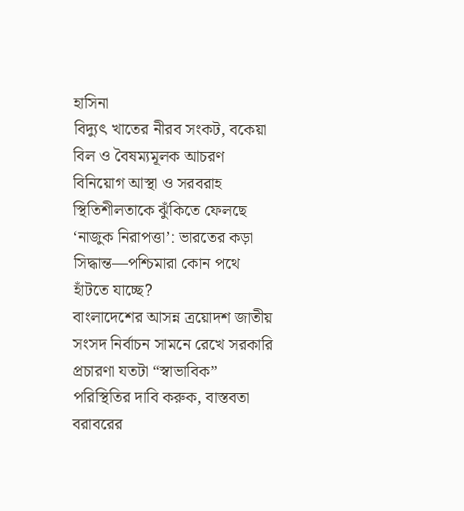হাসিনা
বিদ্যুৎ খাতের নীরব সংকট, বকেয়া বিল ও বৈষম্যমূলক আচরণ বিনিয়োগ আস্থা ও সরবরাহ স্থিতিশীলতাকে ঝুঁকিতে ফেলছে
‘নাজুক নিরাপত্তা’: ভারতের কড়া সিদ্ধান্ত—পশ্চিমারা কোন পথে হাঁটতে যাচ্ছে?
বাংলাদেশের আসন্ন ত্রয়োদশ জাতীয় সংসদ নির্বাচন সামনে রেখে সরকারি প্রচারণা যতটা “স্বাভাবিক” পরিস্থিতির দাবি করুক, বাস্তবতা বরাবরের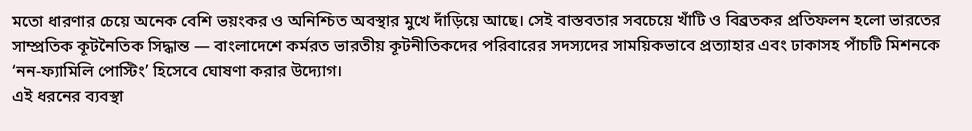মতো ধারণার চেয়ে অনেক বেশি ভয়ংকর ও অনিশ্চিত অবস্থার মুখে দাঁড়িয়ে আছে। সেই বাস্তবতার সবচেয়ে খাঁটি ও বিব্রতকর প্রতিফলন হলো ভারতের সাম্প্রতিক কূটনৈতিক সিদ্ধান্ত — বাংলাদেশে কর্মরত ভারতীয় কূটনীতিকদের পরিবারের সদস্যদের সাময়িকভাবে প্রত্যাহার এবং ঢাকাসহ পাঁচটি মিশনকে ‘নন-ফ্যামিলি পোস্টিং’ হিসেবে ঘোষণা করার উদ্যোগ।
এই ধরনের ব্যবস্থা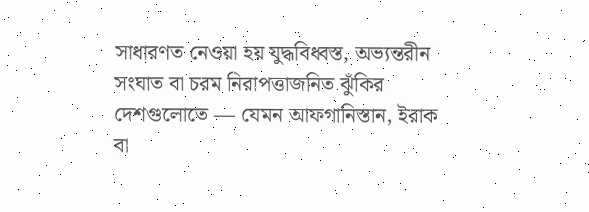সাধারণত নেওয়া হয় যুদ্ধবিধ্বস্ত, অভ্যন্তরীন সংঘাত বা চরম নিরাপত্তাজনিত ঝুঁকির দেশগুলোতে — যেমন আফগানিস্তান, ইরাক বা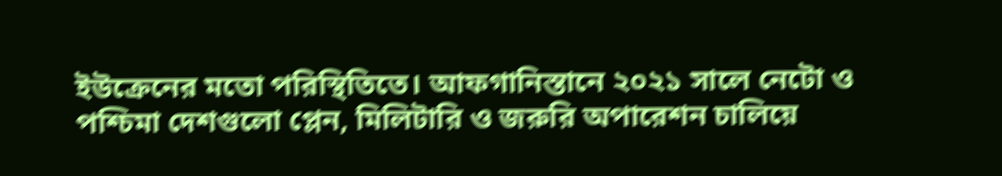ইউক্রেনের মতো পরিস্থিতিতে। আফগানিস্তানে ২০২১ সালে নেটো ও পশ্চিমা দেশগুলো প্লেন, মিলিটারি ও জরুরি অপারেশন চালিয়ে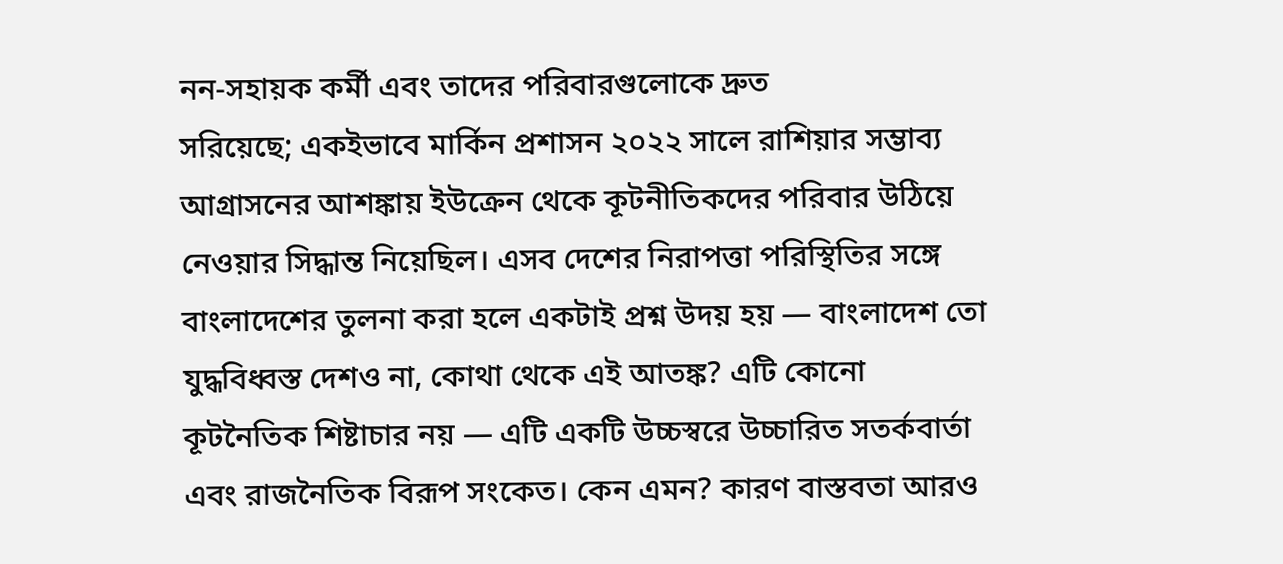নন-সহায়ক কর্মী এবং তাদের পরিবারগুলোকে দ্রুত
সরিয়েছে; একইভাবে মার্কিন প্রশাসন ২০২২ সালে রাশিয়ার সম্ভাব্য আগ্রাসনের আশঙ্কায় ইউক্রেন থেকে কূটনীতিকদের পরিবার উঠিয়ে নেওয়ার সিদ্ধান্ত নিয়েছিল। এসব দেশের নিরাপত্তা পরিস্থিতির সঙ্গে বাংলাদেশের তুলনা করা হলে একটাই প্রশ্ন উদয় হয় — বাংলাদেশ তো যুদ্ধবিধ্বস্ত দেশও না, কোথা থেকে এই আতঙ্ক? এটি কোনো কূটনৈতিক শিষ্টাচার নয় — এটি একটি উচ্চস্বরে উচ্চারিত সতর্কবার্তা এবং রাজনৈতিক বিরূপ সংকেত। কেন এমন? কারণ বাস্তবতা আরও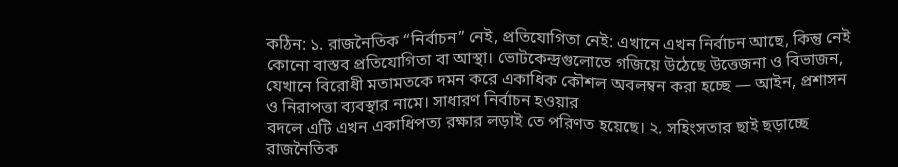কঠিন: ১. রাজনৈতিক “নির্বাচন” নেই, প্রতিযোগিতা নেই: এখানে এখন নির্বাচন আছে, কিন্তু নেই কোনো বাস্তব প্রতিযোগিতা বা আস্থা। ভোটকেন্দ্রগুলোতে গজিয়ে উঠেছে উত্তেজনা ও বিভাজন, যেখানে বিরোধী মতামতকে দমন করে একাধিক কৌশল অবলম্বন করা হচ্ছে — আইন, প্রশাসন ও নিরাপত্তা ব্যবস্থার নামে। সাধারণ নির্বাচন হওয়ার
বদলে এটি এখন একাধিপত্য রক্ষার লড়াই তে পরিণত হয়েছে। ২. সহিংসতার ছাই ছড়াচ্ছে রাজনৈতিক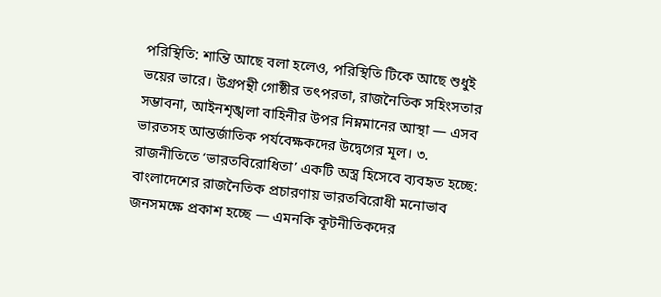পরিস্থিতি: শান্তি আছে বলা হলেও, পরিস্থিতি টিকে আছে শুধুই ভয়ের ভারে। উগ্রপন্থী গোষ্ঠীর তৎপরতা, রাজনৈতিক সহিংসতার সম্ভাবনা, আইনশৃঙ্খলা বাহিনীর উপর নিম্নমানের আস্থা — এসব ভারতসহ আন্তর্জাতিক পর্যবেক্ষকদের উদ্বেগের মূল। ৩. রাজনীতিতে ‘ভারতবিরোধিতা’ একটি অস্ত্র হিসেবে ব্যবহৃত হচ্ছে: বাংলাদেশের রাজনৈতিক প্রচারণায় ভারতবিরোধী মনোভাব জনসমক্ষে প্রকাশ হচ্ছে — এমনকি কূটনীতিকদের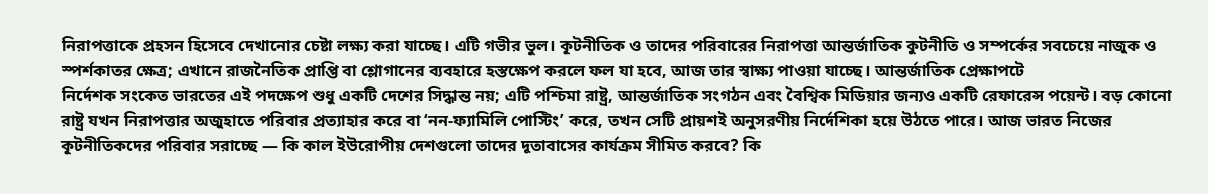নিরাপত্তাকে প্রহসন হিসেবে দেখানোর চেষ্টা লক্ষ্য করা যাচ্ছে। এটি গভীর ভুল। কূটনীতিক ও তাদের পরিবারের নিরাপত্তা আন্তর্জাতিক কুটনীতি ও সম্পর্কের সবচেয়ে নাজুক ও স্পর্শকাতর ক্ষেত্র; এখানে রাজনৈতিক প্রাপ্তি বা শ্লোগানের ব্যবহারে হস্তক্ষেপ করলে ফল যা হবে, আজ তার স্বাক্ষ্য পাওয়া যাচ্ছে। আন্তর্জাতিক প্রেক্ষাপটে
নির্দেশক সংকেত ভারতের এই পদক্ষেপ শুধু একটি দেশের সিদ্ধান্ত নয়; এটি পশ্চিমা রাষ্ট্র, আন্তর্জাতিক সংগঠন এবং বৈশ্বিক মিডিয়ার জন্যও একটি রেফারেন্স পয়েন্ট। বড় কোনো রাষ্ট্র যখন নিরাপত্তার অজুহাতে পরিবার প্রত্যাহার করে বা ‘নন-ফ্যামিলি পোস্টিং’ করে, তখন সেটি প্রায়শই অনুসরণীয় নির্দেশিকা হয়ে উঠতে পারে। আজ ভারত নিজের কূটনীতিকদের পরিবার সরাচ্ছে — কি কাল ইউরোপীয় দেশগুলো তাদের দূতাবাসের কার্যক্রম সীমিত করবে? কি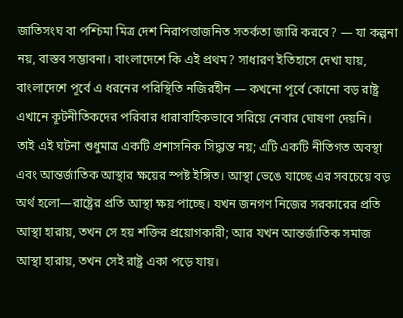জাতিসংঘ বা পশ্চিমা মিত্র দেশ নিরাপত্তাজনিত সতর্কতা জারি করবে? — যা কল্পনা নয়, বাস্তব সম্ভাবনা। বাংলাদেশে কি এই প্রথম? সাধারণ ইতিহাসে দেখা যায়, বাংলাদেশে পূর্বে এ ধরনের পরিস্থিতি নজিরহীন — কখনো পূর্বে কোনো বড় রাষ্ট্র এখানে কূটনীতিকদের পরিবার ধারাবাহিকভাবে সরিয়ে নেবার ঘোষণা দেয়নি।
তাই এই ঘটনা শুধুমাত্র একটি প্রশাসনিক সিদ্ধান্ত নয়; এটি একটি নীতিগত অবস্থা এবং আন্তর্জাতিক আস্থার ক্ষয়ের স্পষ্ট ইঙ্গিত। আস্থা ভেঙে যাচ্ছে এর সবচেয়ে বড় অর্থ হলো—রাষ্ট্রের প্রতি আস্থা ক্ষয় পাচ্ছে। যখন জনগণ নিজের সরকারের প্রতি আস্থা হারায়, তখন সে হয় শক্তির প্রয়োগকারী; আর যখন আন্তর্জাতিক সমাজ আস্থা হারায়, তখন সেই রাষ্ট্র একা পড়ে যায়।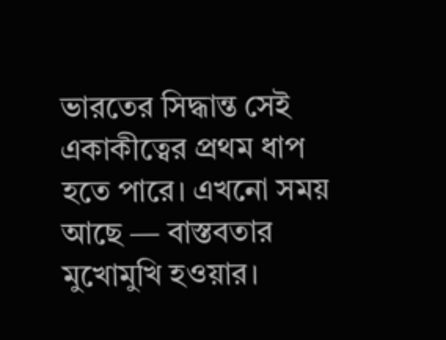ভারতের সিদ্ধান্ত সেই একাকীত্বের প্রথম ধাপ হতে পারে। এখনো সময় আছে — বাস্তবতার মুখোমুখি হওয়ার।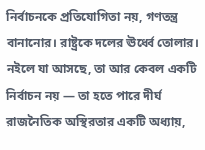নির্বাচনকে প্রতিযোগিতা নয়, গণতন্ত্র বানানোর। রাষ্ট্রকে দলের ঊর্ধ্বে তোলার। নইলে যা আসছে, তা আর কেবল একটি নির্বাচন নয় — তা হতে পারে দীর্ঘ রাজনৈতিক অস্থিরতার একটি অধ্যায়,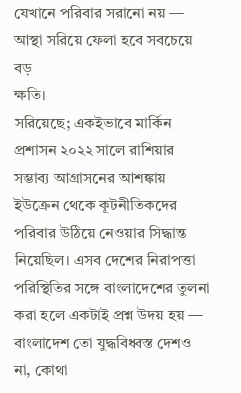যেখানে পরিবার সরানো নয় — আস্থা সরিয়ে ফেলা হবে সবচেয়ে বড়
ক্ষতি।
সরিয়েছে; একইভাবে মার্কিন প্রশাসন ২০২২ সালে রাশিয়ার সম্ভাব্য আগ্রাসনের আশঙ্কায় ইউক্রেন থেকে কূটনীতিকদের পরিবার উঠিয়ে নেওয়ার সিদ্ধান্ত নিয়েছিল। এসব দেশের নিরাপত্তা পরিস্থিতির সঙ্গে বাংলাদেশের তুলনা করা হলে একটাই প্রশ্ন উদয় হয় — বাংলাদেশ তো যুদ্ধবিধ্বস্ত দেশও না, কোথা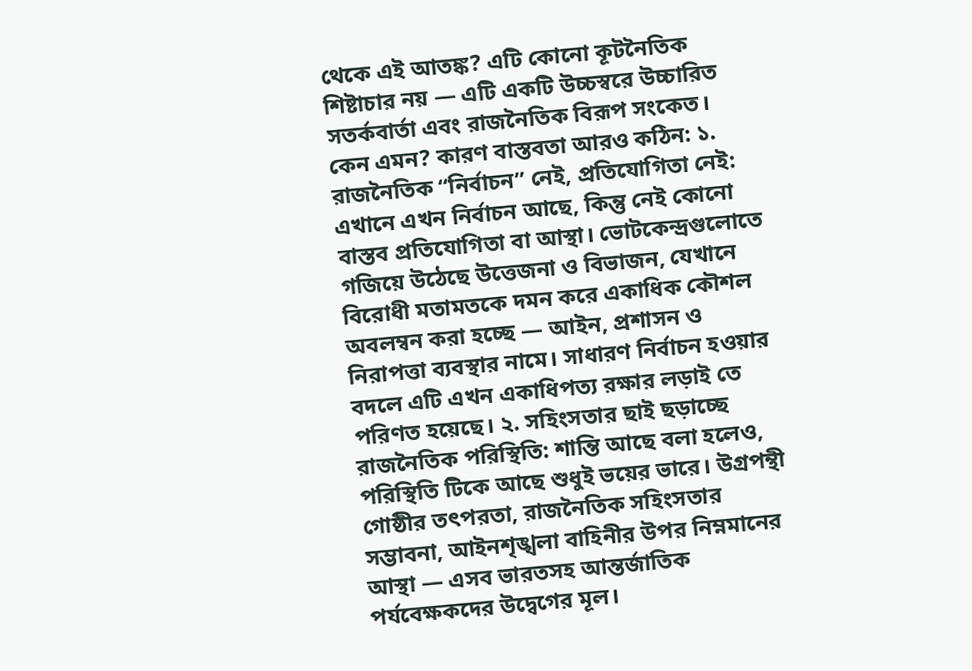থেকে এই আতঙ্ক? এটি কোনো কূটনৈতিক শিষ্টাচার নয় — এটি একটি উচ্চস্বরে উচ্চারিত সতর্কবার্তা এবং রাজনৈতিক বিরূপ সংকেত। কেন এমন? কারণ বাস্তবতা আরও কঠিন: ১. রাজনৈতিক “নির্বাচন” নেই, প্রতিযোগিতা নেই: এখানে এখন নির্বাচন আছে, কিন্তু নেই কোনো বাস্তব প্রতিযোগিতা বা আস্থা। ভোটকেন্দ্রগুলোতে গজিয়ে উঠেছে উত্তেজনা ও বিভাজন, যেখানে বিরোধী মতামতকে দমন করে একাধিক কৌশল অবলম্বন করা হচ্ছে — আইন, প্রশাসন ও নিরাপত্তা ব্যবস্থার নামে। সাধারণ নির্বাচন হওয়ার
বদলে এটি এখন একাধিপত্য রক্ষার লড়াই তে পরিণত হয়েছে। ২. সহিংসতার ছাই ছড়াচ্ছে রাজনৈতিক পরিস্থিতি: শান্তি আছে বলা হলেও, পরিস্থিতি টিকে আছে শুধুই ভয়ের ভারে। উগ্রপন্থী গোষ্ঠীর তৎপরতা, রাজনৈতিক সহিংসতার সম্ভাবনা, আইনশৃঙ্খলা বাহিনীর উপর নিম্নমানের আস্থা — এসব ভারতসহ আন্তর্জাতিক পর্যবেক্ষকদের উদ্বেগের মূল।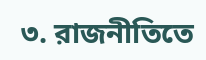৩. রাজনীতিতে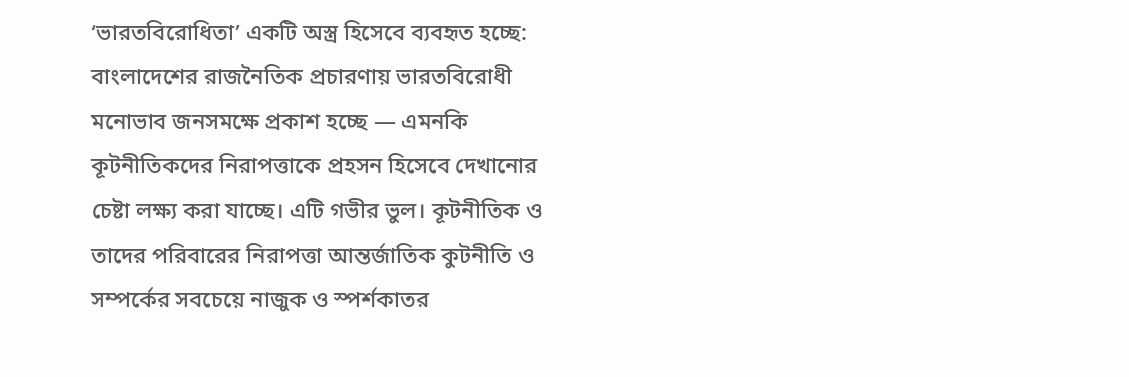‘ভারতবিরোধিতা’ একটি অস্ত্র হিসেবে ব্যবহৃত হচ্ছে: বাংলাদেশের রাজনৈতিক প্রচারণায় ভারতবিরোধী মনোভাব জনসমক্ষে প্রকাশ হচ্ছে — এমনকি কূটনীতিকদের নিরাপত্তাকে প্রহসন হিসেবে দেখানোর চেষ্টা লক্ষ্য করা যাচ্ছে। এটি গভীর ভুল। কূটনীতিক ও তাদের পরিবারের নিরাপত্তা আন্তর্জাতিক কুটনীতি ও সম্পর্কের সবচেয়ে নাজুক ও স্পর্শকাতর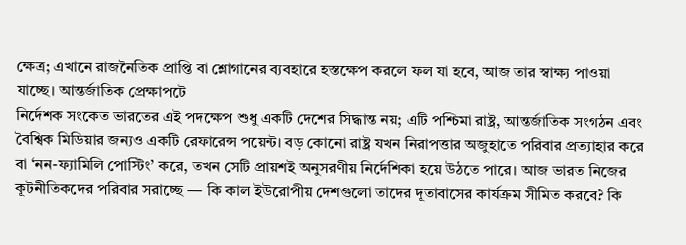ক্ষেত্র; এখানে রাজনৈতিক প্রাপ্তি বা শ্লোগানের ব্যবহারে হস্তক্ষেপ করলে ফল যা হবে, আজ তার স্বাক্ষ্য পাওয়া যাচ্ছে। আন্তর্জাতিক প্রেক্ষাপটে
নির্দেশক সংকেত ভারতের এই পদক্ষেপ শুধু একটি দেশের সিদ্ধান্ত নয়; এটি পশ্চিমা রাষ্ট্র, আন্তর্জাতিক সংগঠন এবং বৈশ্বিক মিডিয়ার জন্যও একটি রেফারেন্স পয়েন্ট। বড় কোনো রাষ্ট্র যখন নিরাপত্তার অজুহাতে পরিবার প্রত্যাহার করে বা ‘নন-ফ্যামিলি পোস্টিং’ করে, তখন সেটি প্রায়শই অনুসরণীয় নির্দেশিকা হয়ে উঠতে পারে। আজ ভারত নিজের কূটনীতিকদের পরিবার সরাচ্ছে — কি কাল ইউরোপীয় দেশগুলো তাদের দূতাবাসের কার্যক্রম সীমিত করবে? কি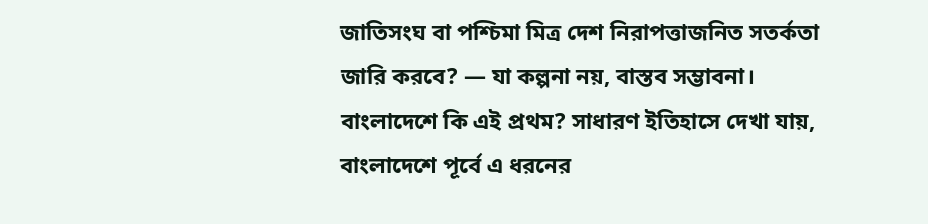জাতিসংঘ বা পশ্চিমা মিত্র দেশ নিরাপত্তাজনিত সতর্কতা জারি করবে? — যা কল্পনা নয়, বাস্তব সম্ভাবনা। বাংলাদেশে কি এই প্রথম? সাধারণ ইতিহাসে দেখা যায়, বাংলাদেশে পূর্বে এ ধরনের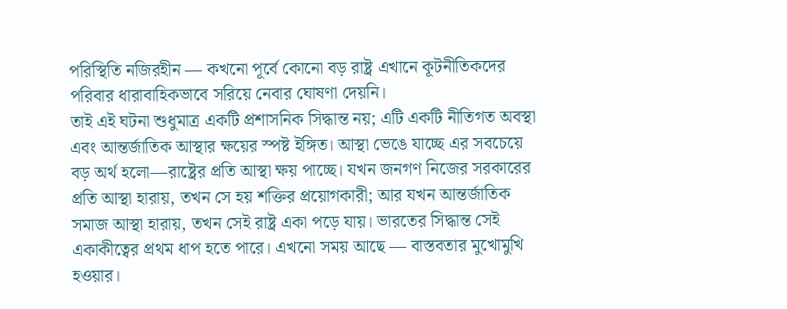পরিস্থিতি নজিরহীন — কখনো পূর্বে কোনো বড় রাষ্ট্র এখানে কূটনীতিকদের পরিবার ধারাবাহিকভাবে সরিয়ে নেবার ঘোষণা দেয়নি।
তাই এই ঘটনা শুধুমাত্র একটি প্রশাসনিক সিদ্ধান্ত নয়; এটি একটি নীতিগত অবস্থা এবং আন্তর্জাতিক আস্থার ক্ষয়ের স্পষ্ট ইঙ্গিত। আস্থা ভেঙে যাচ্ছে এর সবচেয়ে বড় অর্থ হলো—রাষ্ট্রের প্রতি আস্থা ক্ষয় পাচ্ছে। যখন জনগণ নিজের সরকারের প্রতি আস্থা হারায়, তখন সে হয় শক্তির প্রয়োগকারী; আর যখন আন্তর্জাতিক সমাজ আস্থা হারায়, তখন সেই রাষ্ট্র একা পড়ে যায়। ভারতের সিদ্ধান্ত সেই একাকীত্বের প্রথম ধাপ হতে পারে। এখনো সময় আছে — বাস্তবতার মুখোমুখি হওয়ার।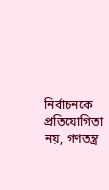নির্বাচনকে প্রতিযোগিতা নয়, গণতন্ত্র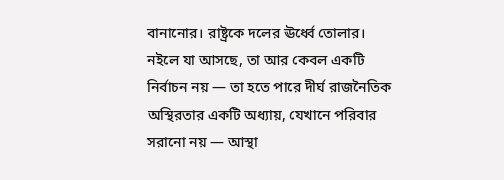বানানোর। রাষ্ট্রকে দলের ঊর্ধ্বে তোলার। নইলে যা আসছে, তা আর কেবল একটি নির্বাচন নয় — তা হতে পারে দীর্ঘ রাজনৈতিক অস্থিরতার একটি অধ্যায়, যেখানে পরিবার সরানো নয় — আস্থা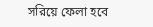সরিয়ে ফেলা হবে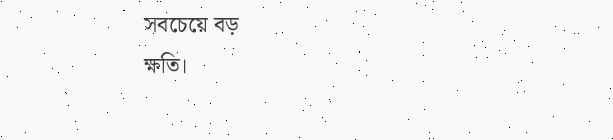সবচেয়ে বড়
ক্ষতি।